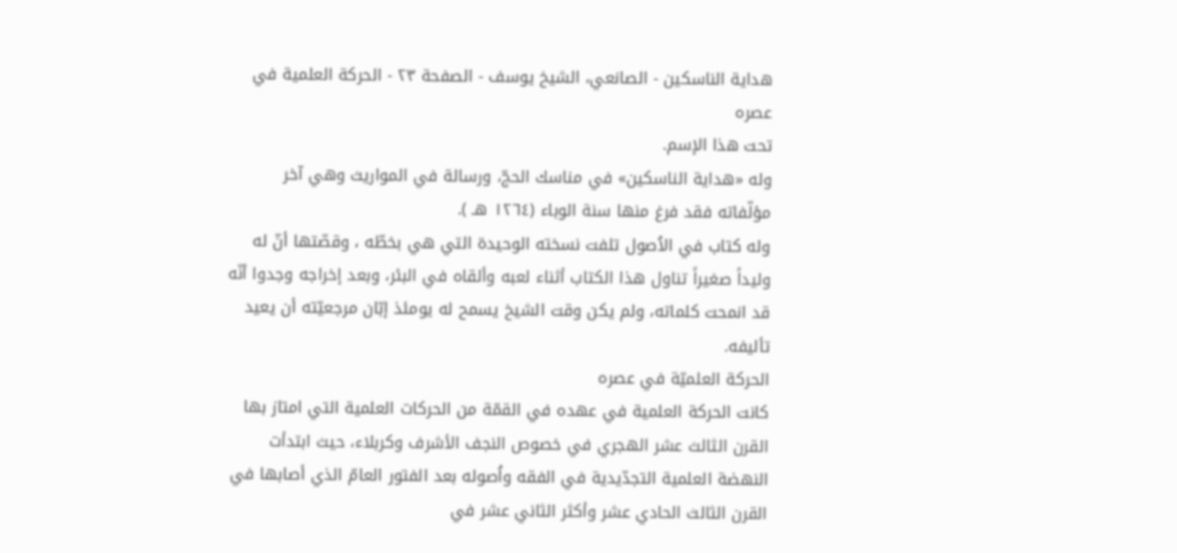هداية الناسكين - الصانعي، الشيخ يوسف - الصفحة ٢٣ - الحركة العلمية في عصره
تحت هذا الإسم.
وله «هداية الناسكين» في مناسك الحجّ، ورسالة في المواريث وهي آخر مؤلّفاته فقد فرغ منها سنة الوباء (١٢٦٤ هـ ).
وله كتاب في الاُصول تلفت نسخته الوحيدة التي هي بخطّه ، وقصّتها أنّ له وليداً صغيراً تناول هذا الكتاب أثناء لعبه وألقاه في البئر، وبعد إخراجه وجدوا أنّه قد انمحت كلماته، ولم يكن وقت الشيخ يسمح له يومئذ إبّان مرجعيّته أن يعيد تأليفه.
الحركة العلميّة في عصره
كانت الحركة العلمية في عهده في القمّة من الحركات العلمية التي امتاز بها القرن الثالث عشر الهجري في خصوص النجف الأشرف وكربلاء، حيث ابتدأت النهضة العلمية التجدّيدية في الفقه واُصوله بعد الفتور العامّ الذي أصابها في القرن الثالث الحادي عشر وأكثر الثاني عشر في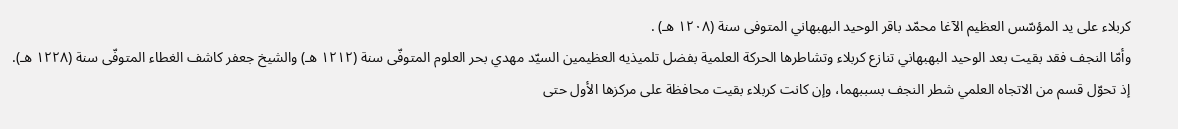كربلاء على يد المؤسّس العظيم الآغا محمّد باقر الوحيد البهبهاني المتوفى سنة (١٢٠٨ هـ) .
وأمّا النجف فقد بقيت بعد الوحيد البهبهاني تنازع كربلاء وتشاطرها الحركة العلمية بفضل تلميذيه العظيمين السيّد مهدي بحر العلوم المتوفّى سنة (١٢١٢ هـ) والشيخ جعفر كاشف الغطاء المتوفّى سنة (١٢٢٨ هـ). إذ تحوّل قسم من الاتجاه العلمي شطر النجف بسببهما، وإن كانت كربلاء بقيت محافظة على مركزها الأول حتى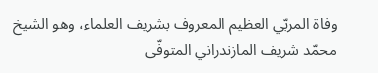وفاة المربّي العظيم المعروف بشريف العلماء، وهو الشيخ محمّد شريف المازندراني المتوفّى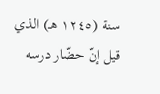سنة (١٢٤٥ هـ) الذي قيل إنّ حضّار درسه